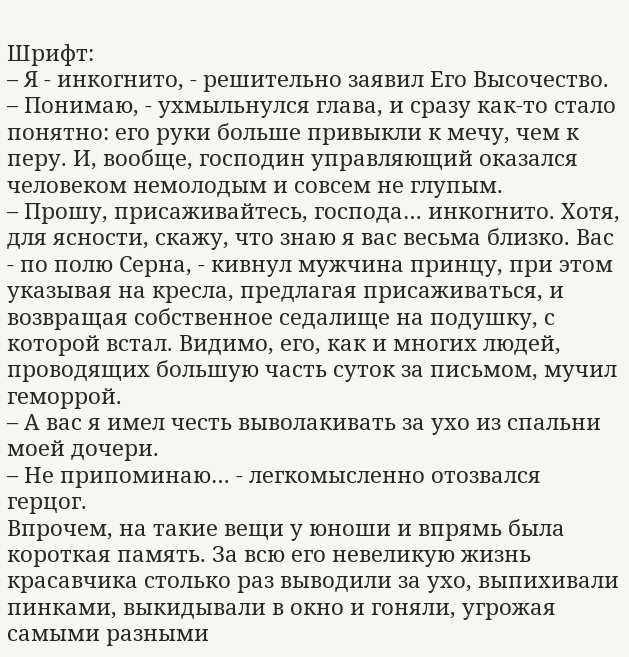Шрифт:
– Я - инкогнито, - решительно заявил Его Высочество.
– Понимаю, - ухмыльнулся глава, и сразу как-то стало понятно: его руки больше привыкли к мечу, чем к перу. И, вообще, господин управляющий оказался человеком немолодым и совсем не глупым.
– Прошу, присаживайтесь, господа… инкогнито. Хотя, для ясности, скажу, что знаю я вас весьма близко. Вас - по полю Серна, - кивнул мужчина принцу, при этом указывая на кресла, предлагая присаживаться, и возвращая собственное седалище на подушку, с которой встал. Видимо, его, как и многих людей, проводящих большую часть суток за письмом, мучил геморрой.
– А вас я имел честь выволакивать за ухо из спальни моей дочери.
– Не припоминаю… - легкомысленно отозвался герцог.
Впрочем, на такие вещи у юноши и впрямь была короткая память. За всю его невеликую жизнь красавчика столько раз выводили за ухо, выпихивали пинками, выкидывали в окно и гоняли, угрожая самыми разными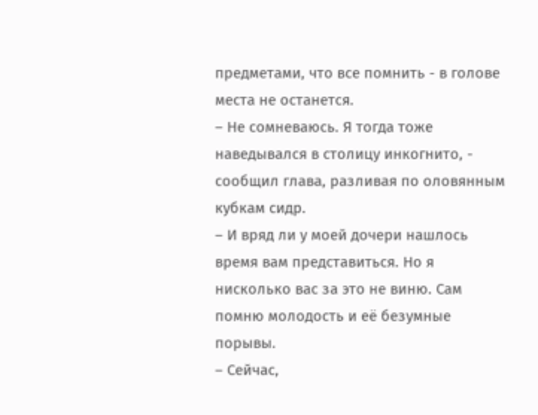предметами, что все помнить - в голове места не останется.
– Не сомневаюсь. Я тогда тоже наведывался в столицу инкогнито, - сообщил глава, разливая по оловянным кубкам сидр.
– И вряд ли у моей дочери нашлось время вам представиться. Но я нисколько вас за это не виню. Сам помню молодость и её безумные порывы.
– Сейчас,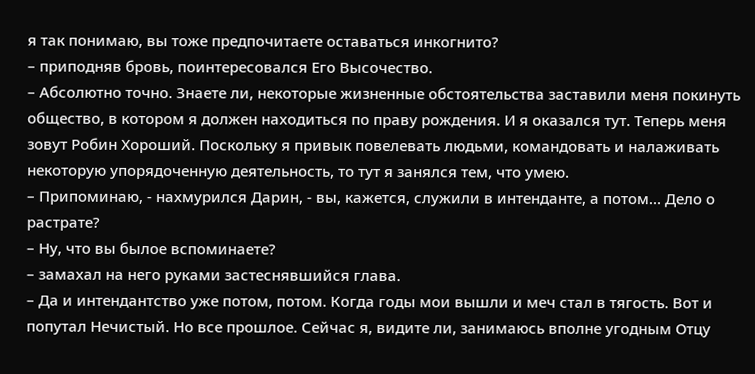я так понимаю, вы тоже предпочитаете оставаться инкогнито?
– приподняв бровь, поинтересовался Его Высочество.
– Абсолютно точно. Знаете ли, некоторые жизненные обстоятельства заставили меня покинуть общество, в котором я должен находиться по праву рождения. И я оказался тут. Теперь меня зовут Робин Хороший. Поскольку я привык повелевать людьми, командовать и налаживать некоторую упорядоченную деятельность, то тут я занялся тем, что умею.
– Припоминаю, - нахмурился Дарин, - вы, кажется, служили в интенданте, а потом… Дело о растрате?
– Ну, что вы былое вспоминаете?
– замахал на него руками застеснявшийся глава.
– Да и интендантство уже потом, потом. Когда годы мои вышли и меч стал в тягость. Вот и попутал Нечистый. Но все прошлое. Сейчас я, видите ли, занимаюсь вполне угодным Отцу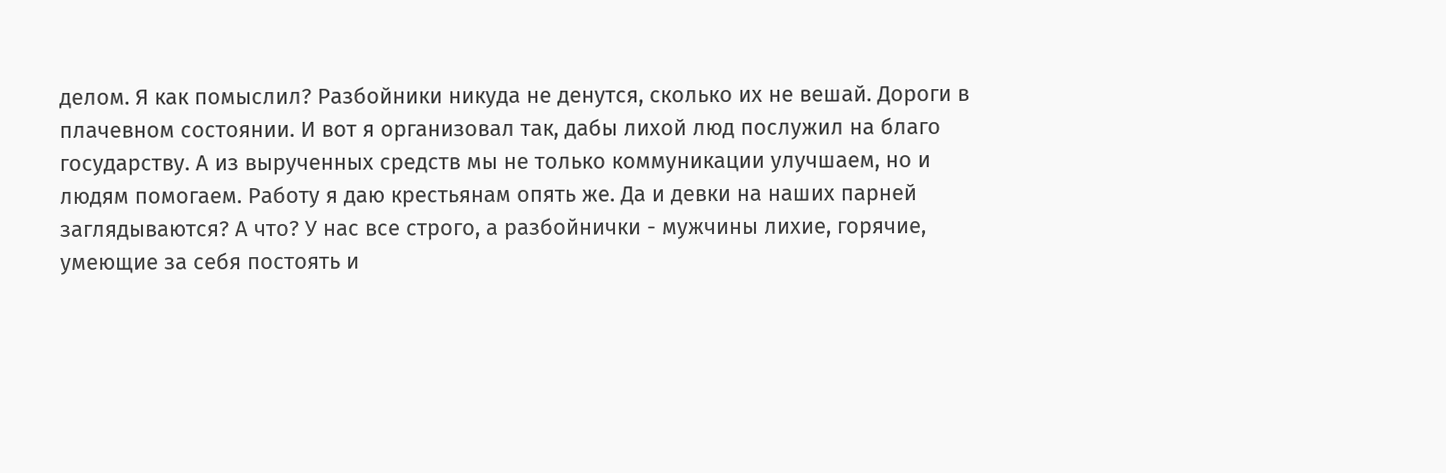делом. Я как помыслил? Разбойники никуда не денутся, сколько их не вешай. Дороги в плачевном состоянии. И вот я организовал так, дабы лихой люд послужил на благо государству. А из вырученных средств мы не только коммуникации улучшаем, но и людям помогаем. Работу я даю крестьянам опять же. Да и девки на наших парней заглядываются? А что? У нас все строго, а разбойнички - мужчины лихие, горячие, умеющие за себя постоять и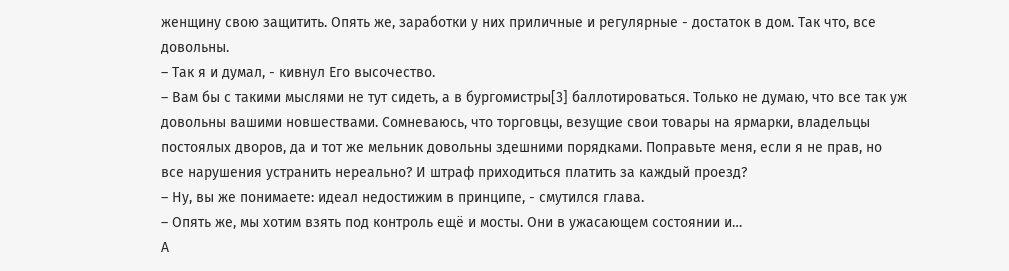женщину свою защитить. Опять же, заработки у них приличные и регулярные - достаток в дом. Так что, все довольны.
– Так я и думал, - кивнул Его высочество.
– Вам бы с такими мыслями не тут сидеть, а в бургомистры[3] баллотироваться. Только не думаю, что все так уж довольны вашими новшествами. Сомневаюсь, что торговцы, везущие свои товары на ярмарки, владельцы постоялых дворов, да и тот же мельник довольны здешними порядками. Поправьте меня, если я не прав, но все нарушения устранить нереально? И штраф приходиться платить за каждый проезд?
– Ну, вы же понимаете: идеал недостижим в принципе, - смутился глава.
– Опять же, мы хотим взять под контроль ещё и мосты. Они в ужасающем состоянии и…
А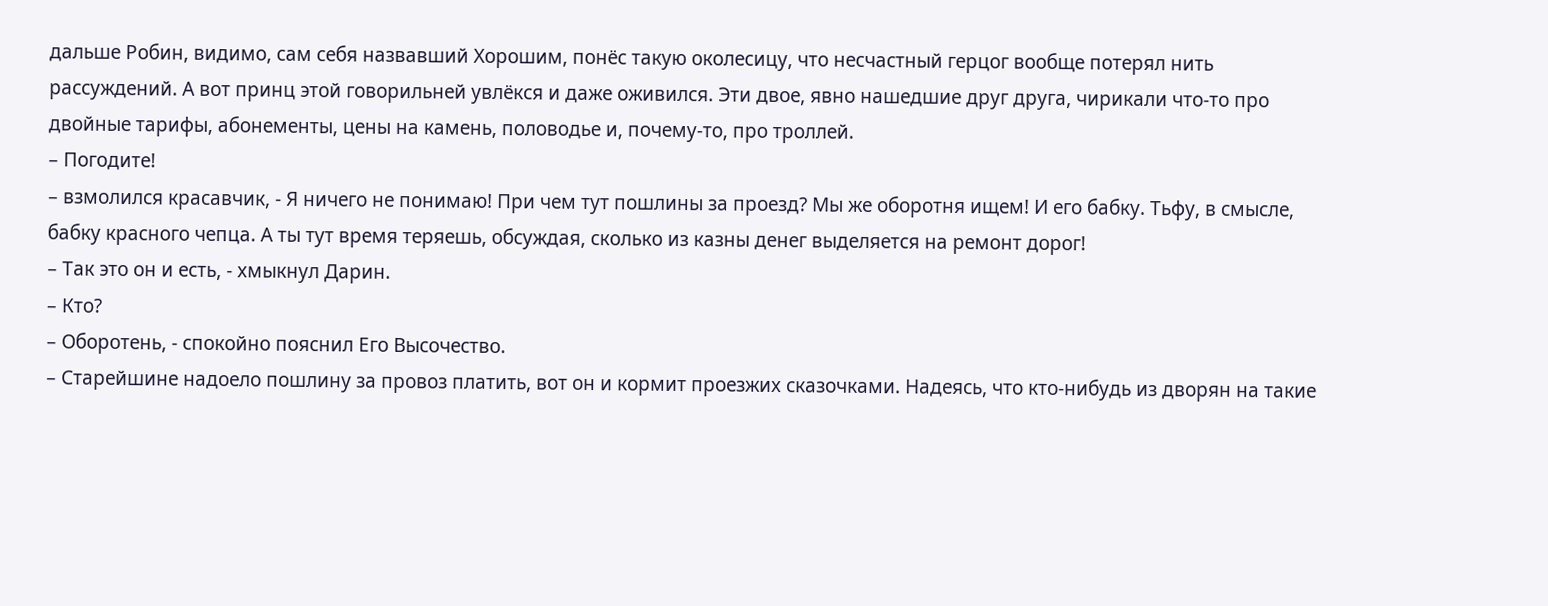дальше Робин, видимо, сам себя назвавший Хорошим, понёс такую околесицу, что несчастный герцог вообще потерял нить рассуждений. А вот принц этой говорильней увлёкся и даже оживился. Эти двое, явно нашедшие друг друга, чирикали что-то про двойные тарифы, абонементы, цены на камень, половодье и, почему-то, про троллей.
– Погодите!
– взмолился красавчик, - Я ничего не понимаю! При чем тут пошлины за проезд? Мы же оборотня ищем! И его бабку. Тьфу, в смысле, бабку красного чепца. А ты тут время теряешь, обсуждая, сколько из казны денег выделяется на ремонт дорог!
– Так это он и есть, - хмыкнул Дарин.
– Кто?
– Оборотень, - спокойно пояснил Его Высочество.
– Старейшине надоело пошлину за провоз платить, вот он и кормит проезжих сказочками. Надеясь, что кто-нибудь из дворян на такие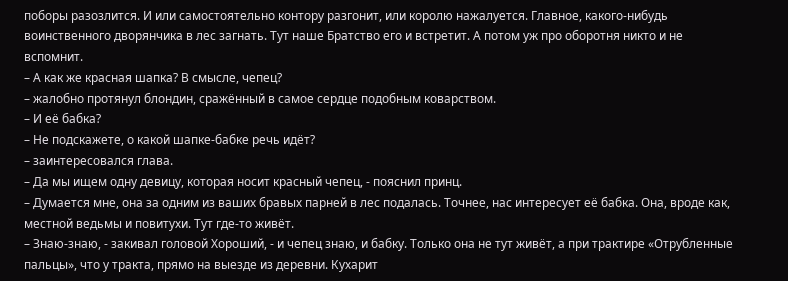поборы разозлится. И или самостоятельно контору разгонит, или королю нажалуется. Главное, какого-нибудь воинственного дворянчика в лес загнать. Тут наше Братство его и встретит. А потом уж про оборотня никто и не вспомнит.
– А как же красная шапка? В смысле, чепец?
– жалобно протянул блондин, сражённый в самое сердце подобным коварством.
– И её бабка?
– Не подскажете, о какой шапке-бабке речь идёт?
– заинтересовался глава.
– Да мы ищем одну девицу, которая носит красный чепец, - пояснил принц.
– Думается мне, она за одним из ваших бравых парней в лес подалась. Точнее, нас интересует её бабка. Она, вроде как, местной ведьмы и повитухи. Тут где-то живёт.
– Знаю-знаю, - закивал головой Хороший, - и чепец знаю, и бабку. Только она не тут живёт, а при трактире «Отрубленные пальцы», что у тракта, прямо на выезде из деревни. Кухарит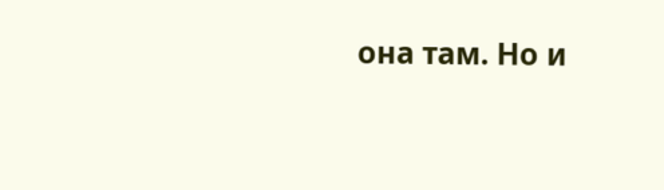она там. Но и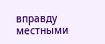вправду местными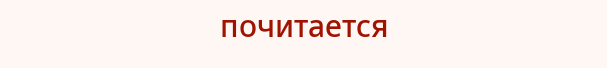почитается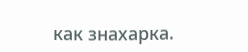как знахарка.